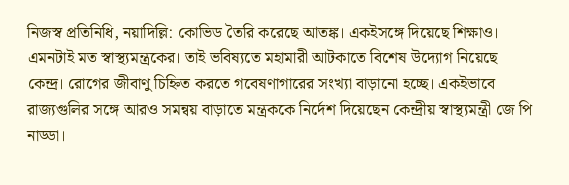নিজস্ব প্রতিনিধি, নয়াদিল্লি: কোভিড তৈরি করেছে আতঙ্ক। একইসঙ্গে দিয়েছে শিক্ষাও। এমনটাই মত স্বাস্থ্যমন্ত্রকের। তাই ভবিষ্যতে মহামারী আটকাতে বিশেষ উদ্যোগ নিয়েছে কেন্দ্র। রোগের জীবাণু চিহ্নিত করতে গবেষণাগারের সংখ্যা বাড়ানো হচ্ছে। একইভাবে রাজ্যগুলির সঙ্গে আরও সমন্বয় বাড়াতে মন্ত্রককে নির্দেশ দিয়েছেন কেন্দ্রীয় স্বাস্থ্যমন্ত্রী জে পি নাড্ডা।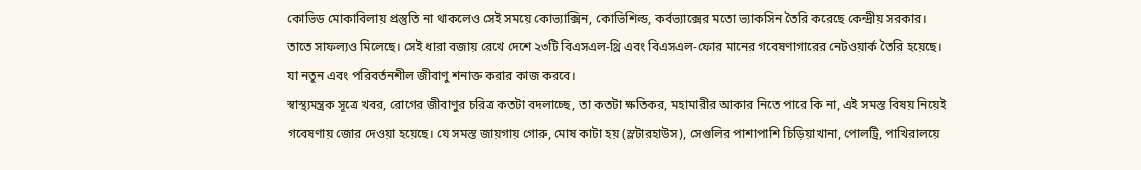কোভিড মোকাবিলায় প্রস্তুতি না থাকলেও সেই সময়ে কোভ্যাক্সিন, কোভিশিল্ড, কর্বভ্যাক্সের মতো ভ্যাকসিন তৈরি করেছে কেন্দ্রীয় সরকার। তাতে সাফল্যও মিলেছে। সেই ধারা বজায় রেখে দেশে ২৩টি বিএসএল-থ্রি এবং বিএসএল-ফোর মানের গবেষণাগারের নেটওয়ার্ক তৈরি হয়েছে। যা নতুন এবং পরিবর্তনশীল জীবাণু শনাক্ত করার কাজ করবে।
স্বাস্থ্যমন্ত্রক সূত্রে খবর, রোগের জীবাণুর চরিত্র কতটা বদলাচ্ছে, তা কতটা ক্ষতিকর, মহামারীর আকার নিতে পারে কি না, এই সমস্ত বিষয় নিয়েই গবেষণায় জোর দেওয়া হয়েছে। যে সমস্ত জায়গায় গোরু, মোষ কাটা হয় (স্লটারহাউস), সেগুলির পাশাপাশি চিড়িয়াখানা, পোলট্রি, পাখিরালয়ে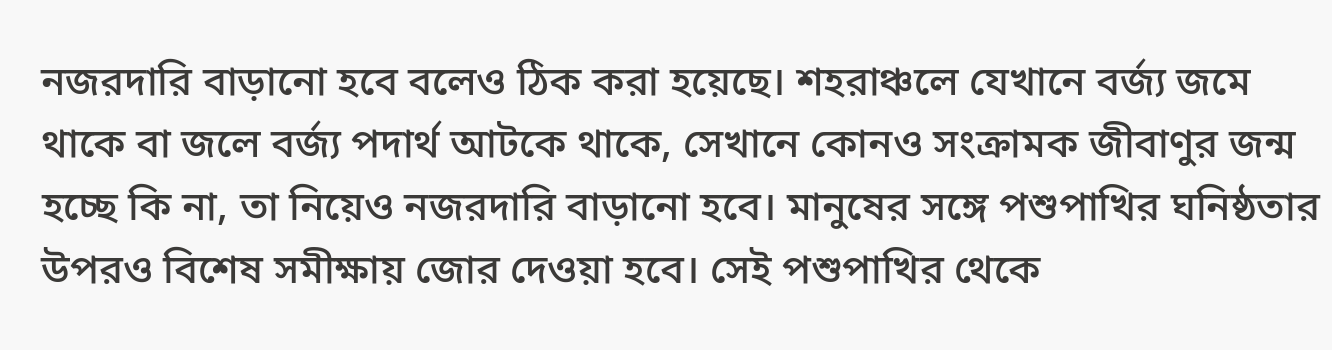নজরদারি বাড়ানো হবে বলেও ঠিক করা হয়েছে। শহরাঞ্চলে যেখানে বর্জ্য জমে থাকে বা জলে বর্জ্য পদার্থ আটকে থাকে, সেখানে কোনও সংক্রামক জীবাণুর জন্ম হচ্ছে কি না, তা নিয়েও নজরদারি বাড়ানো হবে। মানুষের সঙ্গে পশুপাখির ঘনিষ্ঠতার উপরও বিশেষ সমীক্ষায় জোর দেওয়া হবে। সেই পশুপাখির থেকে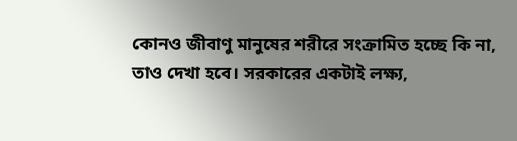কোনও জীবাণু মানুষের শরীরে সংক্রামিত হচ্ছে কি না, তাও দেখা হবে। সরকারের একটাই লক্ষ্য,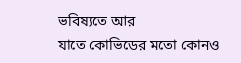ভবিষ্যতে আর
যাতে কোভিডের মতো কোনও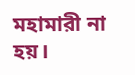মহামারী না হয়।